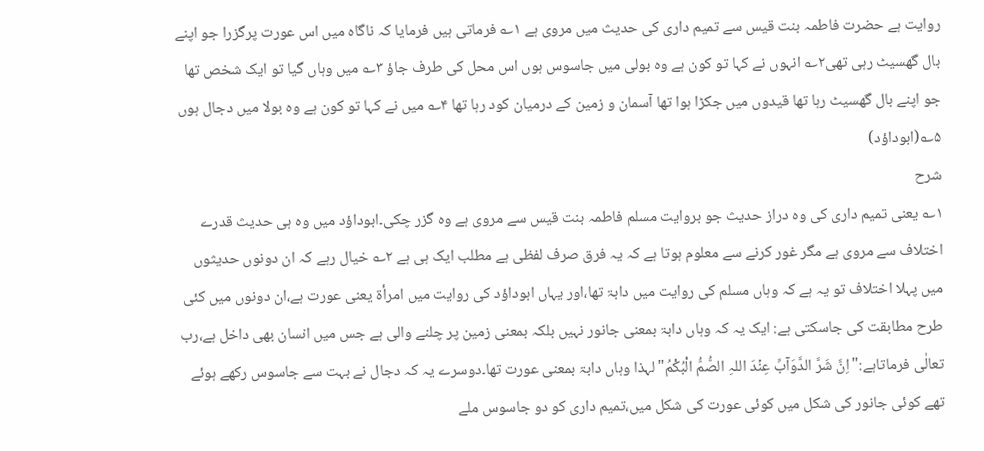روایت ہے حضرت فاطمہ بنت قیس سے تمیم داری کی حدیث میں مروی ہے ۱؎ فرماتی ہیں فرمایا کہ ناگاہ میں اس عورت پرگزرا جو اپنے بال گھسیٹ رہی تھی۲؎ انہوں نے کہا تو کون ہے وہ بولی میں جاسوس ہوں اس محل کی طرف جاؤ ۳؎ میں وہاں گیا تو ایک شخص تھا جو اپنے بال گھسیٹ رہا تھا قیدوں میں جکڑا ہوا تھا آسمان و زمین کے درمیان کود رہا تھا ۴؎ میں نے کہا تو کون ہے وہ بولا میں دجال ہوں ۵؎(ابوداؤد)
شرح
۱؎ یعنی تمیم داری کی وہ دراز حدیث جو بروایت مسلم فاطمہ بنت قیس سے مروی ہے وہ گزر چکی۔ابوداؤد میں وہ ہی حدیث قدرے اختلاف سے مروی ہے مگر غور کرنے سے معلوم ہوتا ہے کہ یہ فرق صرف لفظی ہے مطلب ایک ہی ہے ۲؎ خیال رہے کہ ان دونوں حدیثوں میں پہلا اختلاف تو یہ ہے کہ وہاں مسلم کی روایت میں دابۃ تھا،اور یہاں ابوداؤد کی روایت میں امرأۃ یعنی عورت ہے،ان دونوں میں کئی طرح مطابقت کی جاسکتی ہے: ایک یہ کہ وہاں دابۃ بمعنی جانور نہیں بلکہ بمعنی زمین پر چلنے والی ہے جس میں انسان بھی داخل ہے،رب تعالٰی فرماتاہے:"اِنَّ شَرَّ الدَّوَآبِّ عِنۡدَ اللہِ الصُّمُّ الْبُکْمُ"لہذا وہاں دابۃ بمعنی عورت تھا۔دوسرے یہ کہ دجال نے بہت سے جاسوس رکھے ہوئے تھے کوئی جانور کی شکل میں کوئی عورت کی شکل میں،تمیم داری کو دو جاسوس ملے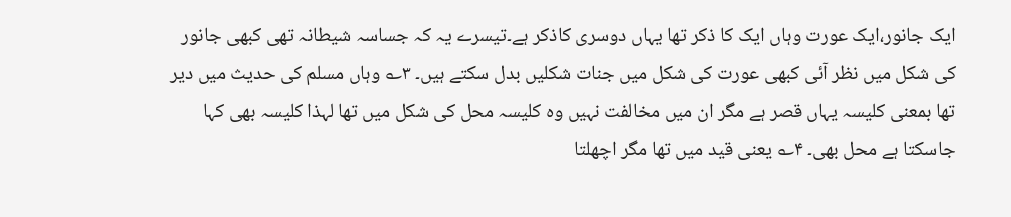ایک جانور،ایک عورت وہاں ایک کا ذکر تھا یہاں دوسری کاذکر ہے۔تیسرے یہ کہ جساسہ شیطانہ تھی کبھی جانور کی شکل میں نظر آئی کبھی عورت کی شکل میں جنات شکلیں بدل سکتے ہیں۔ ۳؎ وہاں مسلم کی حدیث میں دیر تھا بمعنی کلیسہ یہاں قصر ہے مگر ان میں مخالفت نہیں وہ کلیسہ محل کی شکل میں تھا لہذا کلیسہ بھی کہا جاسکتا ہے محل بھی۔ ۴؎ یعنی قید میں تھا مگر اچھلتا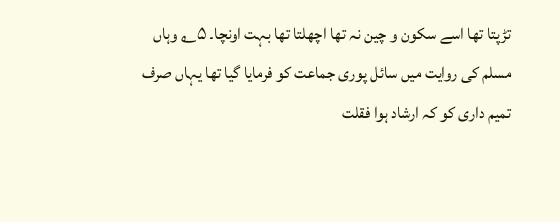تڑپتا تھا اسے سکون و چین نہ تھا اچھلتا تھا بہت اونچا۔ ۵؎ وہاں مسلم کی روایت میں سائل پوری جماعت کو فرمایا گیا تھا یہاں صرف تمیم داری کو کہ ارشاد ہوا فقلت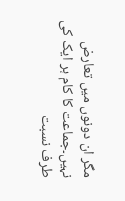مگر ان دونوں میں تعارض نہیں۔جماعت کا کام ہر ایک کی طرف نسبت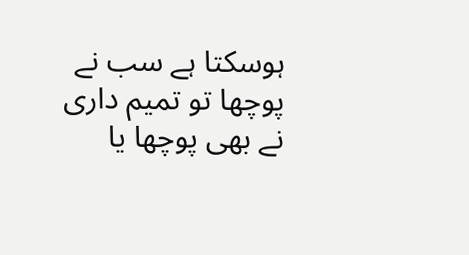ہوسکتا ہے سب نے پوچھا تو تمیم داری نے بھی پوچھا یا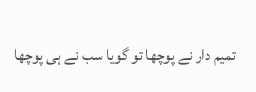تمیم دار نے پوچھا تو گویا سب نے ہی پوچھا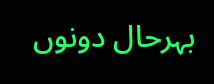بہرحال دونوں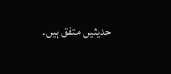حدیثیں متفق ہیں۔